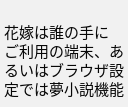花嫁は誰の手に
ご利用の端末、あるいはブラウザ設定では夢小説機能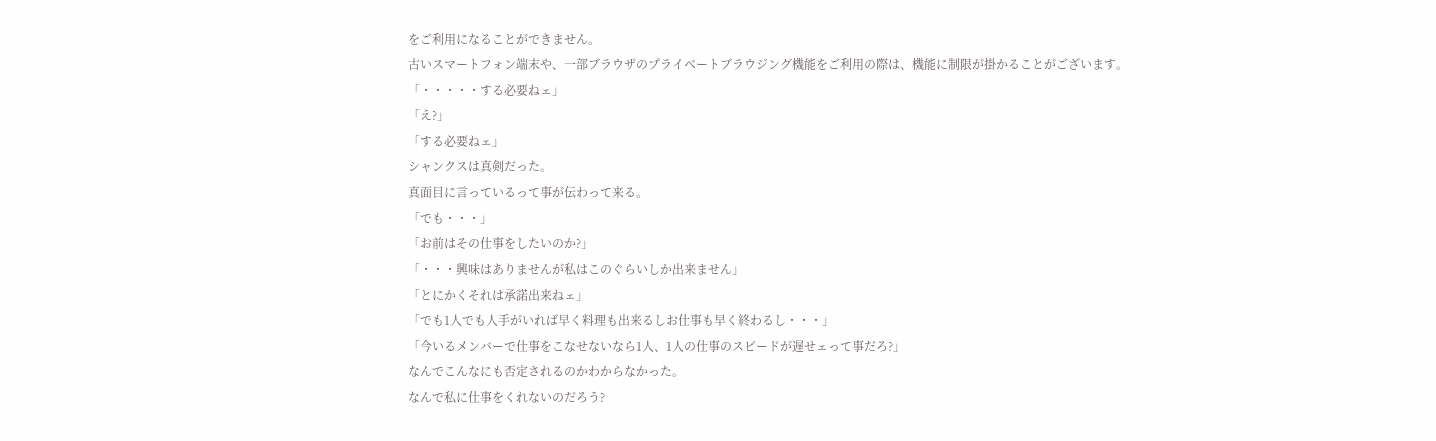をご利用になることができません。
古いスマートフォン端末や、一部ブラウザのプライベートブラウジング機能をご利用の際は、機能に制限が掛かることがございます。
「・・・・・する必要ねェ」
「え?」
「する必要ねェ」
シャンクスは真剣だった。
真面目に言っているって事が伝わって来る。
「でも・・・」
「お前はその仕事をしたいのか?」
「・・・興味はありませんが私はこのぐらいしか出来ません」
「とにかくそれは承諾出来ねェ」
「でも1人でも人手がいれば早く料理も出来るしお仕事も早く終わるし・・・」
「今いるメンバーで仕事をこなせないなら1人、1人の仕事のスピードが遅せェって事だろ?」
なんでこんなにも否定されるのかわからなかった。
なんで私に仕事をくれないのだろう?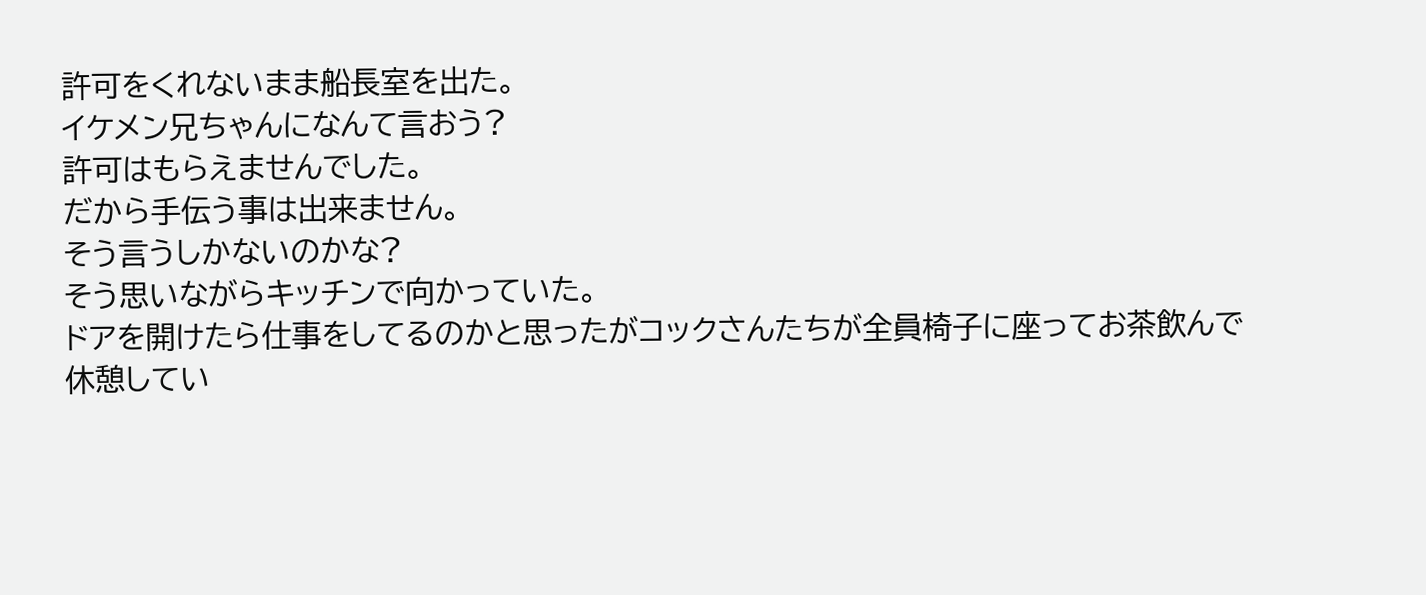許可をくれないまま船長室を出た。
イケメン兄ちゃんになんて言おう?
許可はもらえませんでした。
だから手伝う事は出来ません。
そう言うしかないのかな?
そう思いながらキッチンで向かっていた。
ドアを開けたら仕事をしてるのかと思ったがコックさんたちが全員椅子に座ってお茶飲んで休憩してい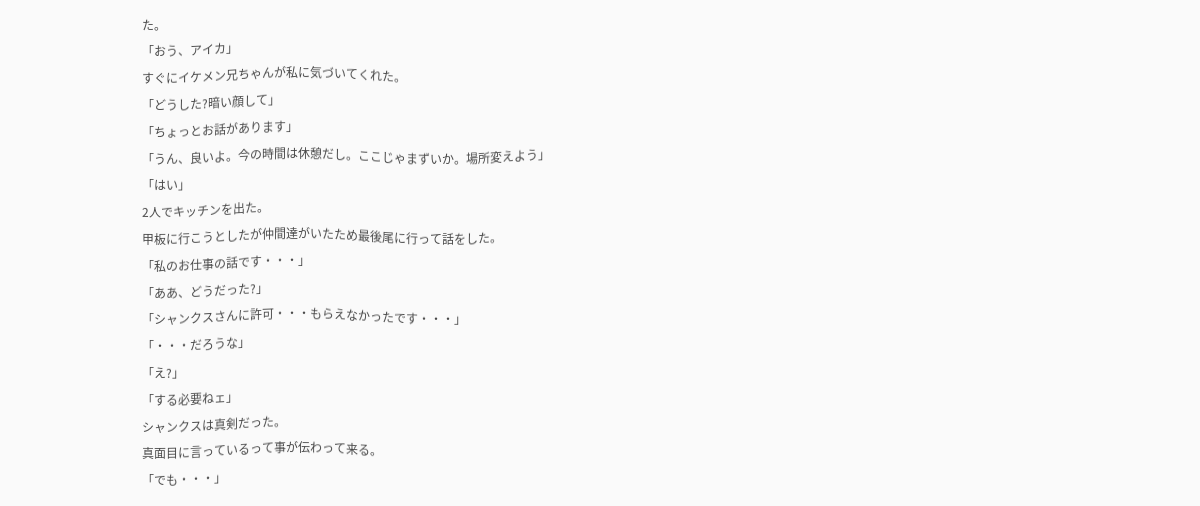た。
「おう、アイカ」
すぐにイケメン兄ちゃんが私に気づいてくれた。
「どうした?暗い顔して」
「ちょっとお話があります」
「うん、良いよ。今の時間は休憩だし。ここじゃまずいか。場所変えよう」
「はい」
2人でキッチンを出た。
甲板に行こうとしたが仲間達がいたため最後尾に行って話をした。
「私のお仕事の話です・・・」
「ああ、どうだった?」
「シャンクスさんに許可・・・もらえなかったです・・・」
「・・・だろうな」
「え?」
「する必要ねェ」
シャンクスは真剣だった。
真面目に言っているって事が伝わって来る。
「でも・・・」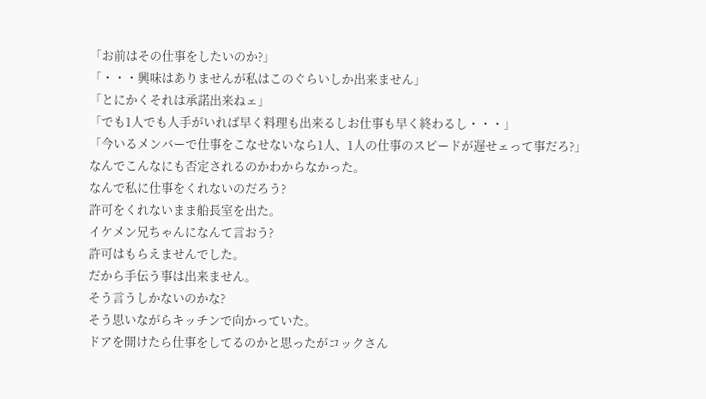「お前はその仕事をしたいのか?」
「・・・興味はありませんが私はこのぐらいしか出来ません」
「とにかくそれは承諾出来ねェ」
「でも1人でも人手がいれば早く料理も出来るしお仕事も早く終わるし・・・」
「今いるメンバーで仕事をこなせないなら1人、1人の仕事のスピードが遅せェって事だろ?」
なんでこんなにも否定されるのかわからなかった。
なんで私に仕事をくれないのだろう?
許可をくれないまま船長室を出た。
イケメン兄ちゃんになんて言おう?
許可はもらえませんでした。
だから手伝う事は出来ません。
そう言うしかないのかな?
そう思いながらキッチンで向かっていた。
ドアを開けたら仕事をしてるのかと思ったがコックさん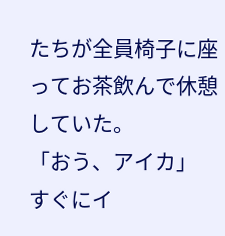たちが全員椅子に座ってお茶飲んで休憩していた。
「おう、アイカ」
すぐにイ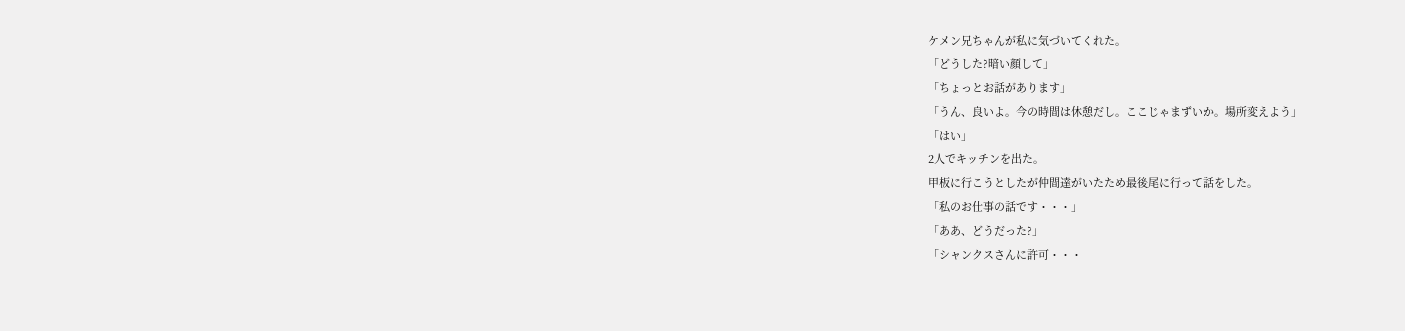ケメン兄ちゃんが私に気づいてくれた。
「どうした?暗い顔して」
「ちょっとお話があります」
「うん、良いよ。今の時間は休憩だし。ここじゃまずいか。場所変えよう」
「はい」
2人でキッチンを出た。
甲板に行こうとしたが仲間達がいたため最後尾に行って話をした。
「私のお仕事の話です・・・」
「ああ、どうだった?」
「シャンクスさんに許可・・・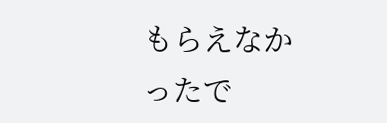もらえなかったで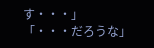す・・・」
「・・・だろうな」